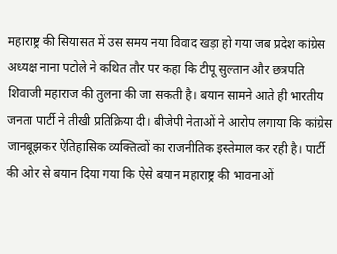महाराष्ट्र की सियासत में उस समय नया विवाद खड़ा हो गया जब प्रदेश कांग्रेस अध्यक्ष नाना पटोले ने कथित तौर पर कहा कि टीपू सुल्तान और छत्रपति शिवाजी महाराज की तुलना की जा सकती है। बयान सामने आते ही भारतीय जनता पार्टी ने तीखी प्रतिक्रिया दी। बीजेपी नेताओं ने आरोप लगाया कि कांग्रेस जानबूझकर ऐतिहासिक व्यक्तित्वों का राजनीतिक इस्तेमाल कर रही है। पार्टी की ओर से बयान दिया गया कि ऐसे बयान महाराष्ट्र की भावनाओं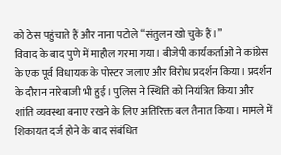को ठेस पहुंचाते हैं और नाना पटोले “संतुलन खो चुके हैं।”
विवाद के बाद पुणे में माहौल गरमा गया। बीजेपी कार्यकर्ताओं ने कांग्रेस के एक पूर्व विधायक के पोस्टर जलाए और विरोध प्रदर्शन किया। प्रदर्शन के दौरान नारेबाजी भी हुई। पुलिस ने स्थिति को नियंत्रित किया और शांति व्यवस्था बनाए रखने के लिए अतिरिक्त बल तैनात किया। मामले में शिकायत दर्ज होने के बाद संबंधित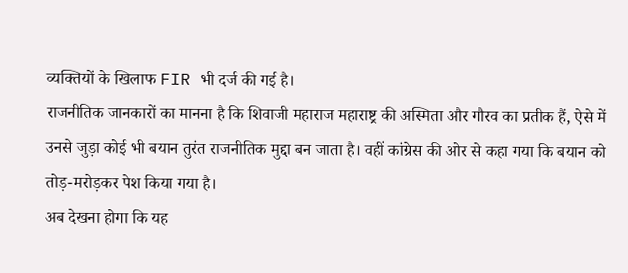व्यक्तियों के खिलाफ FIR भी दर्ज की गई है।
राजनीतिक जानकारों का मानना है कि शिवाजी महाराज महाराष्ट्र की अस्मिता और गौरव का प्रतीक हैं, ऐसे में उनसे जुड़ा कोई भी बयान तुरंत राजनीतिक मुद्दा बन जाता है। वहीं कांग्रेस की ओर से कहा गया कि बयान को तोड़-मरोड़कर पेश किया गया है।
अब देखना होगा कि यह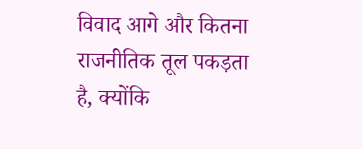विवाद आगे और कितना राजनीतिक तूल पकड़ता है, क्योंकि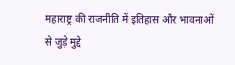महाराष्ट्र की राजनीति में इतिहास और भावनाओं से जुड़े मुद्दे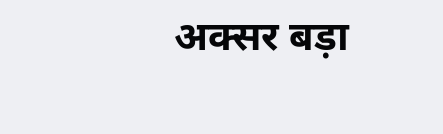अक्सर बड़ा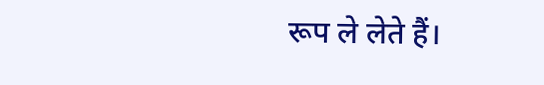रूप ले लेते हैं।